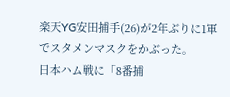楽天YG安田捕手(26)が2年ぶりに1軍でスタメンマスクをかぶった。
日本ハム戦に「8番捕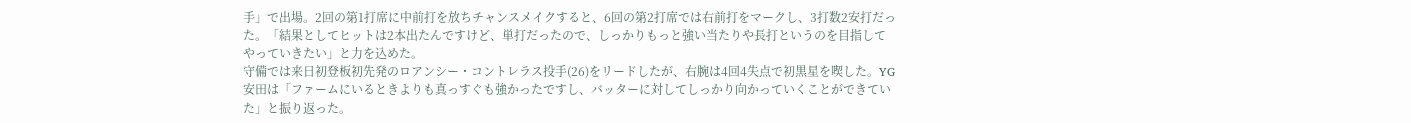手」で出場。2回の第1打席に中前打を放ちチャンスメイクすると、6回の第2打席では右前打をマークし、3打数2安打だった。「結果としてヒットは2本出たんですけど、単打だったので、しっかりもっと強い当たりや長打というのを目指してやっていきたい」と力を込めた。
守備では来日初登板初先発のロアンシー・コントレラス投手(26)をリードしたが、右腕は4回4失点で初黒星を喫した。YG安田は「ファームにいるときよりも真っすぐも強かったですし、バッターに対してしっかり向かっていくことができていた」と振り返った。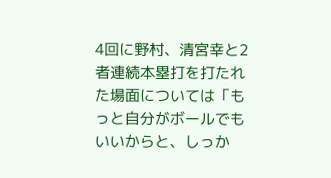4回に野村、清宮幸と2者連続本塁打を打たれた場面については「もっと自分がボールでもいいからと、しっか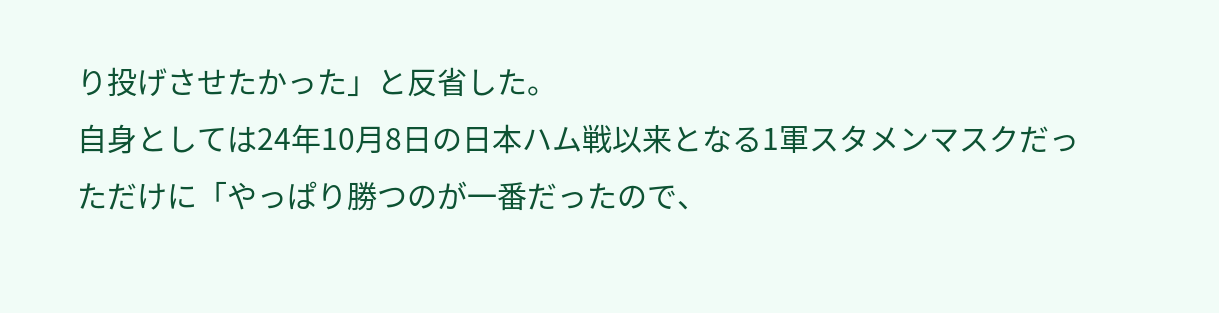り投げさせたかった」と反省した。
自身としては24年10月8日の日本ハム戦以来となる1軍スタメンマスクだっただけに「やっぱり勝つのが一番だったので、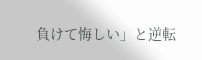負けて悔しい」と逆転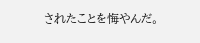されたことを悔やんだ。